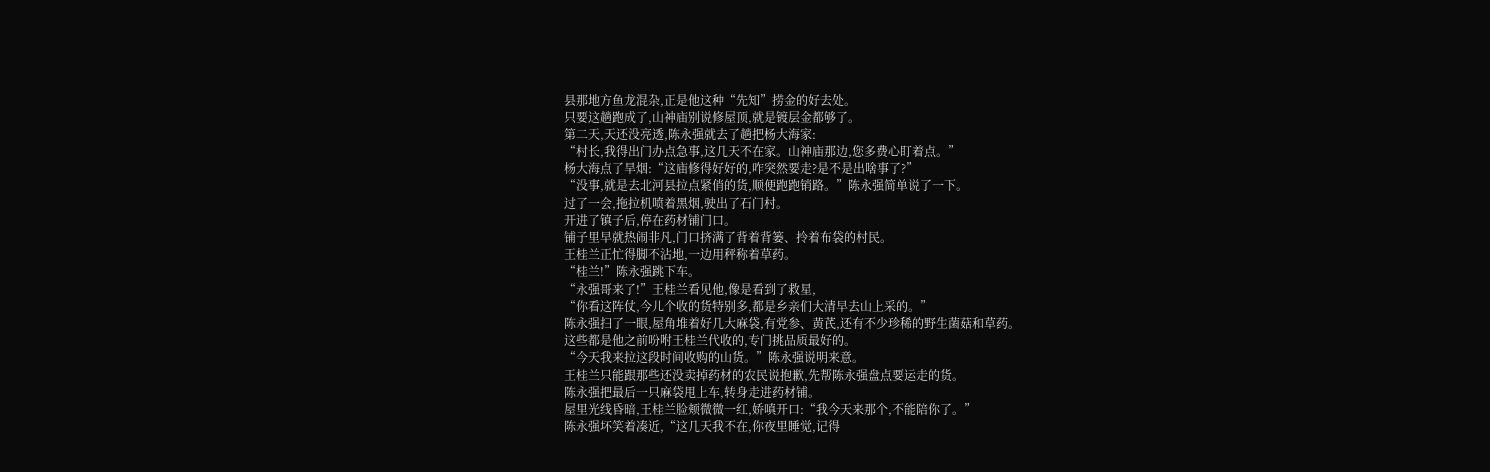县那地方鱼龙混杂,正是他这种“先知”捞金的好去处。
只要这趟跑成了,山神庙别说修屋顶,就是镀层金都够了。
第二天,天还没亮透,陈永强就去了趟把杨大海家:
“村长,我得出门办点急事,这几天不在家。山神庙那边,您多费心盯着点。”
杨大海点了旱烟:“这庙修得好好的,咋突然要走?是不是出啥事了?”
“没事,就是去北河县拉点紧俏的货,顺便跑跑销路。”陈永强简单说了一下。
过了一会,拖拉机喷着黑烟,驶出了石门村。
开进了镇子后,停在药材铺门口。
铺子里早就热闹非凡,门口挤满了背着背篓、拎着布袋的村民。
王桂兰正忙得脚不沾地,一边用秤称着草药。
“桂兰!”陈永强跳下车。
“永强哥来了!”王桂兰看见他,像是看到了救星,
“你看这阵仗,今儿个收的货特别多,都是乡亲们大清早去山上采的。”
陈永强扫了一眼,屋角堆着好几大麻袋,有党参、黄芪,还有不少珍稀的野生菌菇和草药。
这些都是他之前吩咐王桂兰代收的,专门挑品质最好的。
“今天我来拉这段时间收购的山货。”陈永强说明来意。
王桂兰只能跟那些还没卖掉药材的农民说抱歉,先帮陈永强盘点要运走的货。
陈永强把最后一只麻袋甩上车,转身走进药材铺。
屋里光线昏暗,王桂兰脸颊微微一红,娇嗔开口:“我今天来那个,不能陪你了。”
陈永强坏笑着凑近,“这几天我不在,你夜里睡觉,记得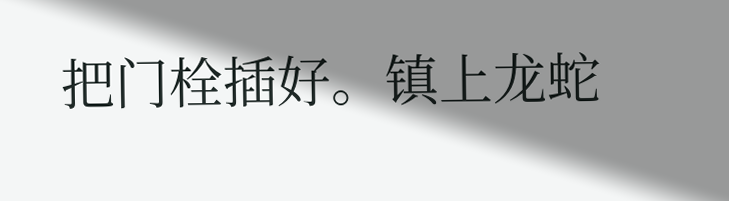把门栓插好。镇上龙蛇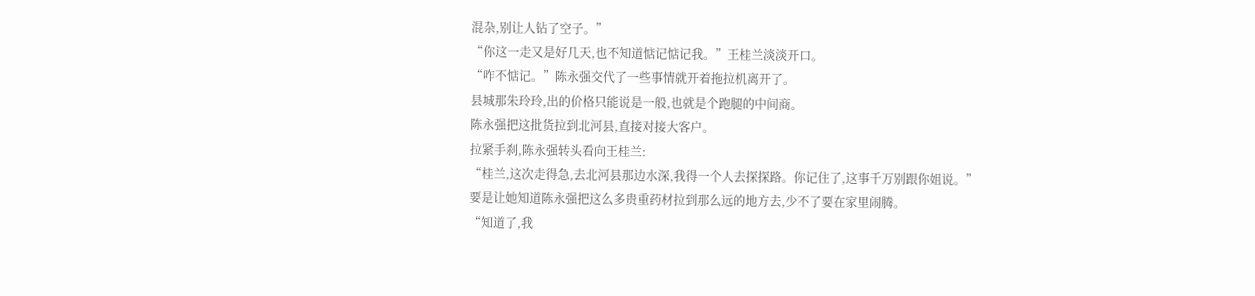混杂,别让人钻了空子。”
“你这一走又是好几天,也不知道惦记惦记我。”王桂兰淡淡开口。
“咋不惦记。”陈永强交代了一些事情就开着拖拉机离开了。
县城那朱玲玲,出的价格只能说是一般,也就是个跑腿的中间商。
陈永强把这批货拉到北河县,直接对接大客户。
拉紧手刹,陈永强转头看向王桂兰:
“桂兰,这次走得急,去北河县那边水深,我得一个人去探探路。你记住了,这事千万别跟你姐说。”
要是让她知道陈永强把这么多贵重药材拉到那么远的地方去,少不了要在家里闹腾。
“知道了,我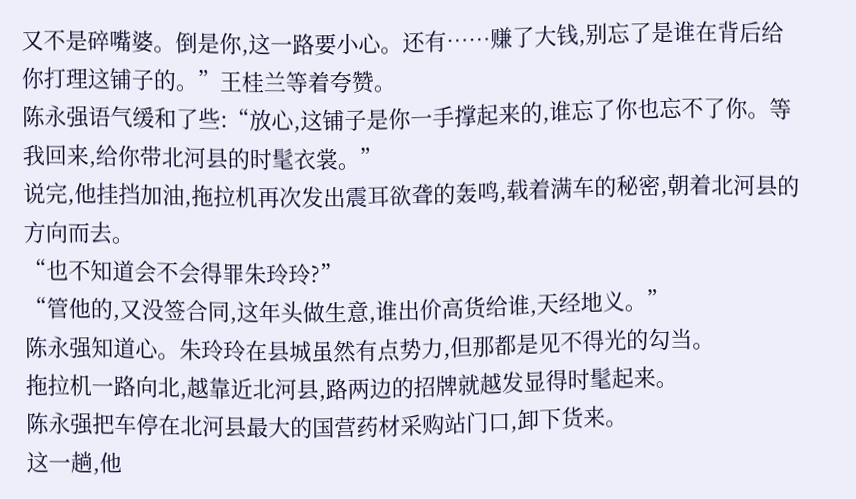又不是碎嘴婆。倒是你,这一路要小心。还有……赚了大钱,别忘了是谁在背后给你打理这铺子的。”王桂兰等着夸赞。
陈永强语气缓和了些:“放心,这铺子是你一手撑起来的,谁忘了你也忘不了你。等我回来,给你带北河县的时髦衣裳。”
说完,他挂挡加油,拖拉机再次发出震耳欲聋的轰鸣,载着满车的秘密,朝着北河县的方向而去。
“也不知道会不会得罪朱玲玲?”
“管他的,又没签合同,这年头做生意,谁出价高货给谁,天经地义。”
陈永强知道心。朱玲玲在县城虽然有点势力,但那都是见不得光的勾当。
拖拉机一路向北,越靠近北河县,路两边的招牌就越发显得时髦起来。
陈永强把车停在北河县最大的国营药材采购站门口,卸下货来。
这一趟,他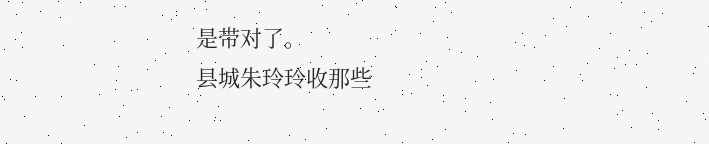是带对了。
县城朱玲玲收那些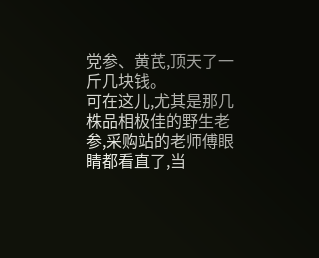党参、黄芪,顶天了一斤几块钱。
可在这儿,尤其是那几株品相极佳的野生老参,采购站的老师傅眼睛都看直了,当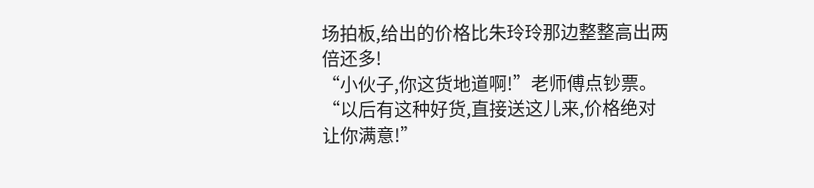场拍板,给出的价格比朱玲玲那边整整高出两倍还多!
“小伙子,你这货地道啊!”老师傅点钞票。
“以后有这种好货,直接送这儿来,价格绝对让你满意!”